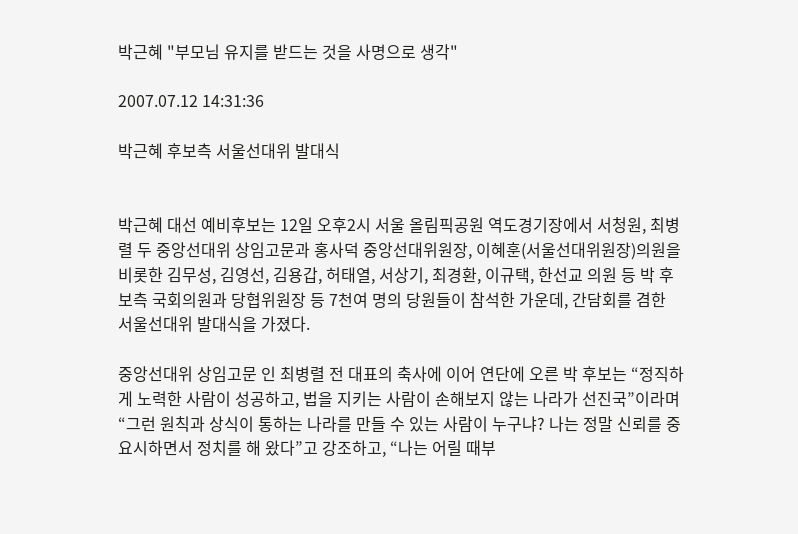박근혜 "부모님 유지를 받드는 것을 사명으로 생각"

2007.07.12 14:31:36

박근혜 후보측 서울선대위 발대식


박근혜 대선 예비후보는 12일 오후2시 서울 올림픽공원 역도경기장에서 서청원, 최병렬 두 중앙선대위 상임고문과 홍사덕 중앙선대위원장, 이혜훈(서울선대위원장)의원을 비롯한 김무성, 김영선, 김용갑, 허태열, 서상기, 최경환, 이규택, 한선교 의원 등 박 후보측 국회의원과 당협위원장 등 7천여 명의 당원들이 참석한 가운데, 간담회를 겸한 서울선대위 발대식을 가졌다.

중앙선대위 상임고문 인 최병렬 전 대표의 축사에 이어 연단에 오른 박 후보는 “정직하게 노력한 사람이 성공하고, 법을 지키는 사람이 손해보지 않는 나라가 선진국”이라며 “그런 원칙과 상식이 통하는 나라를 만들 수 있는 사람이 누구냐? 나는 정말 신뢰를 중요시하면서 정치를 해 왔다”고 강조하고, “나는 어릴 때부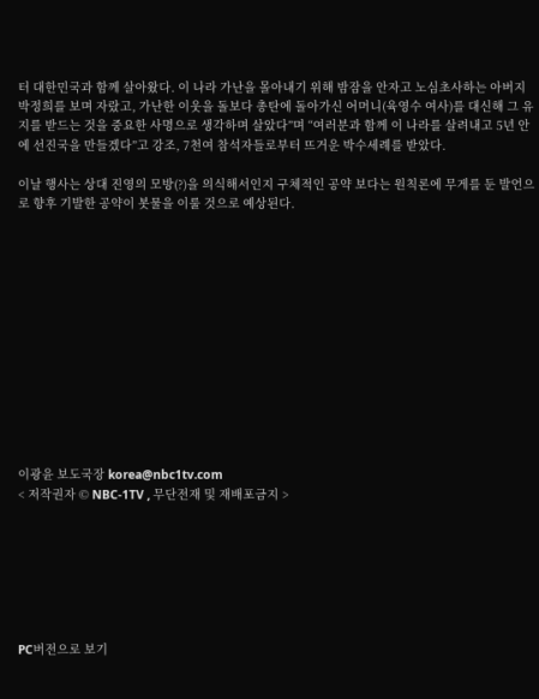터 대한민국과 함께 살아왔다. 이 나라 가난을 몰아내기 위해 밤잠을 안자고 노심초사하는 아버지 박정희를 보며 자랐고, 가난한 이웃을 돌보다 총탄에 돌아가신 어머니(육영수 여사)를 대신해 그 유지를 받드는 것을 중요한 사명으로 생각하며 살았다”며 “여러분과 함께 이 나라를 살려내고 5년 안에 선진국을 만들겠다”고 강조, 7천여 참석자들로부터 뜨거운 박수세례를 받았다.

이날 행사는 상대 진영의 모방(?)을 의식해서인지 구체적인 공약 보다는 원칙론에 무게를 둔 발언으로 향후 기발한 공약이 봇물을 이룰 것으로 예상된다.













이광윤 보도국장 korea@nbc1tv.com
< 저작권자 © NBC-1TV , 무단전재 및 재배포금지 >







PC버전으로 보기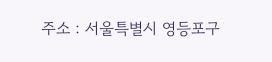주소 : 서울특별시 영등포구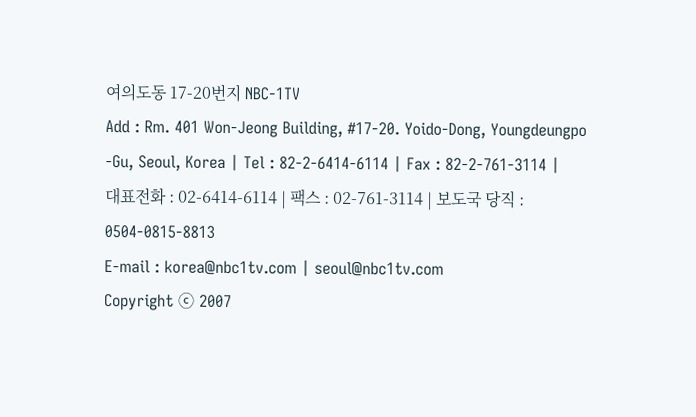여의도동 17-20번지 NBC-1TV
Add : Rm. 401 Won-Jeong Building, #17-20. Yoido-Dong, Youngdeungpo
-Gu, Seoul, Korea | Tel : 82-2-6414-6114 | Fax : 82-2-761-3114 |
대표전화 : 02-6414-6114 | 팩스 : 02-761-3114 | 보도국 당직 : 0504-0815-8813
E-mail : korea@nbc1tv.com | seoul@nbc1tv.com
Copyright ⓒ 2007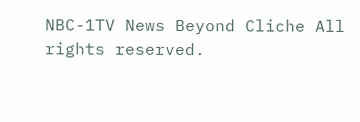NBC-1TV News Beyond Cliche All rights reserved.